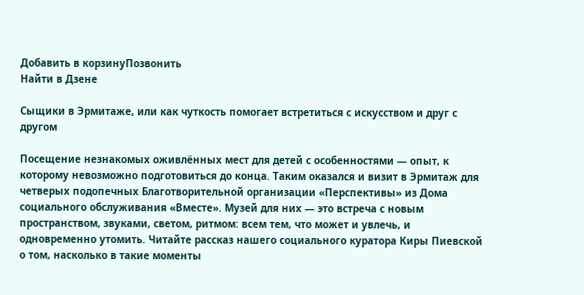Добавить в корзинуПозвонить
Найти в Дзене

Сыщики в Эрмитаже, или как чуткость помогает встретиться с искусством и друг с другом

Посещение незнакомых оживлённых мест для детей с особенностями — опыт, к которому невозможно подготовиться до конца. Таким оказался и визит в Эрмитаж для четверых подопечных Благотворительной организации «Перспективы» из Дома социального обслуживания «Вместе». Музей для них — это встреча с новым пространством, звуками, светом, ритмом: всем тем, что может и увлечь, и одновременно утомить. Читайте рассказ нашего социального куратора Киры Пиевской о том, насколько в такие моменты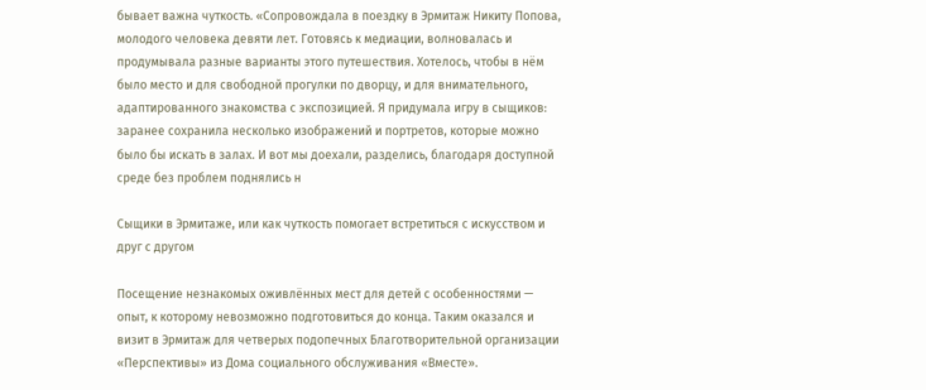бывает важна чуткость. «Сопровождала в поездку в Эрмитаж Никиту Попова, молодого человека девяти лет. Готовясь к медиации, волновалась и продумывала разные варианты этого путешествия. Хотелось, чтобы в нём было место и для свободной прогулки по дворцу, и для внимательного, адаптированного знакомства с экспозицией. Я придумала игру в сыщиков: заранее сохранила несколько изображений и портретов, которые можно было бы искать в залах. И вот мы доехали, разделись, благодаря доступной среде без проблем поднялись н

Сыщики в Эрмитаже, или как чуткость помогает встретиться с искусством и друг с другом

Посещение незнакомых оживлённых мест для детей с особенностями — опыт, к которому невозможно подготовиться до конца. Таким оказался и визит в Эрмитаж для четверых подопечных Благотворительной организации «Перспективы» из Дома социального обслуживания «Вместе».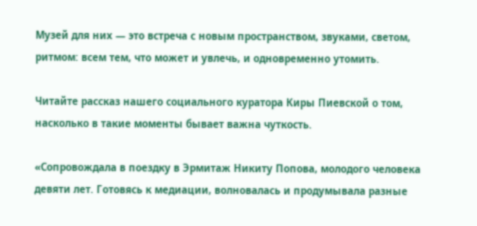Музей для них — это встреча с новым пространством, звуками, светом, ритмом: всем тем, что может и увлечь, и одновременно утомить.

Читайте рассказ нашего социального куратора Киры Пиевской о том, насколько в такие моменты бывает важна чуткость.

«Сопровождала в поездку в Эрмитаж Никиту Попова, молодого человека девяти лет. Готовясь к медиации, волновалась и продумывала разные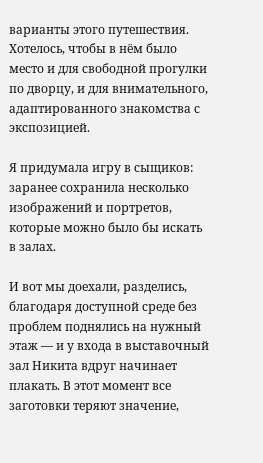варианты этого путешествия. Хотелось, чтобы в нём было место и для свободной прогулки по дворцу, и для внимательного, адаптированного знакомства с экспозицией.

Я придумала игру в сыщиков: заранее сохранила несколько изображений и портретов, которые можно было бы искать в залах.

И вот мы доехали, разделись, благодаря доступной среде без проблем поднялись на нужный этаж — и у входа в выставочный зал Никита вдруг начинает плакать. В этот момент все заготовки теряют значение,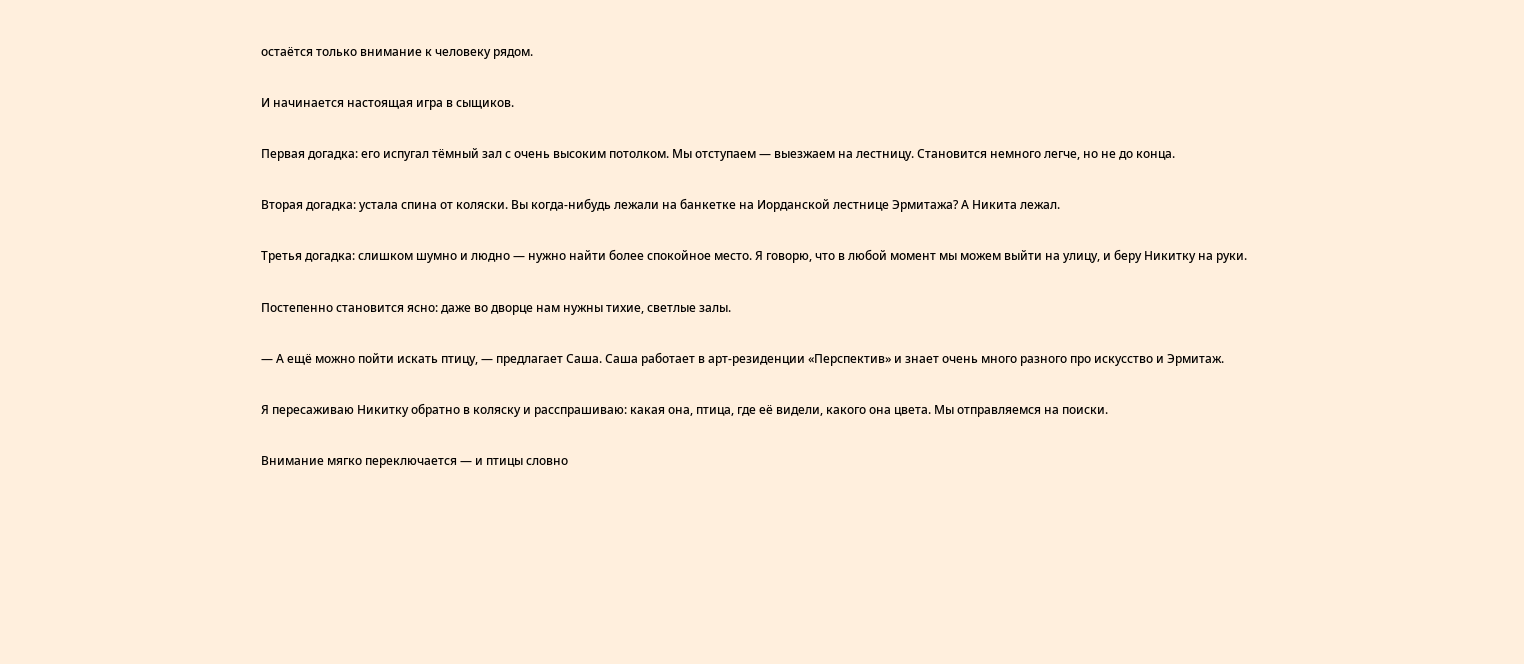остаётся только внимание к человеку рядом.

И начинается настоящая игра в сыщиков.

Первая догадка: его испугал тёмный зал с очень высоким потолком. Мы отступаем — выезжаем на лестницу. Становится немного легче, но не до конца.

Вторая догадка: устала спина от коляски. Вы когда-нибудь лежали на банкетке на Иорданской лестнице Эрмитажа? А Никита лежал.

Третья догадка: слишком шумно и людно — нужно найти более спокойное место. Я говорю, что в любой момент мы можем выйти на улицу, и беру Никитку на руки.

Постепенно становится ясно: даже во дворце нам нужны тихие, светлые залы.

— А ещё можно пойти искать птицу, — предлагает Саша. Саша работает в арт-резиденции «Перспектив» и знает очень много разного про искусство и Эрмитаж.

Я пересаживаю Никитку обратно в коляску и расспрашиваю: какая она, птица, где её видели, какого она цвета. Мы отправляемся на поиски.

Внимание мягко переключается — и птицы словно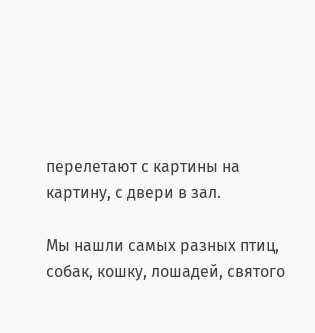перелетают с картины на картину, с двери в зал.

Мы нашли самых разных птиц, собак, кошку, лошадей, святого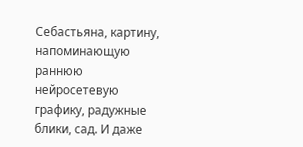Себастьяна, картину, напоминающую раннюю нейросетевую графику, радужные блики, сад. И даже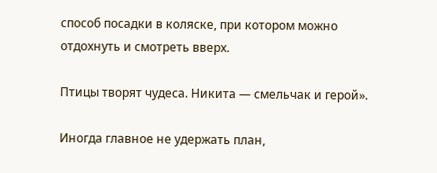способ посадки в коляске, при котором можно отдохнуть и смотреть вверх.

Птицы творят чудеса. Никита — смельчак и герой».

Иногда главное не удержать план,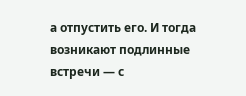а отпустить его. И тогда возникают подлинные встречи — с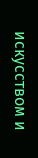искусством и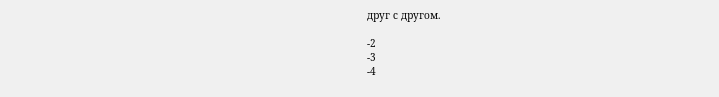друг с другом.

-2
-3
-4